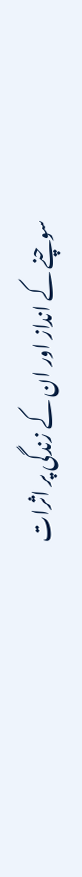سوچنے کے انداز اور ان کے زندگی پر اثرات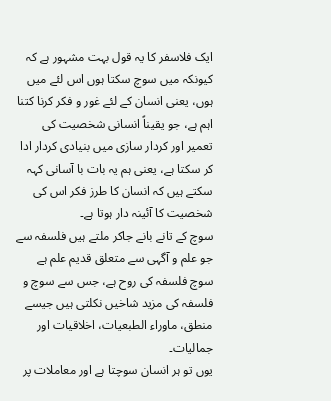ایک فلاسفر کا یہ قول بہت مشہور ہے کہ کیونکہ میں سوچ سکتا ہوں اس لئے میں ہوں، یعنی انسان کے لئے غور و فکر کرنا کتنا اہم ہے، جو یقیناً انسانی شخصیت کی تعمیر اور کردار سازی میں بنیادی کردار ادا کر سکتا ہے، یعنی ہم یہ بات با آسانی کہہ سکتے ہیں کہ انسان کا طرز فکر اس کی شخصیت کا آئینہ دار ہوتا ہے۔
سوچ کے تانے بانے جاکر ملتے ہیں فلسفہ سے جو علم و آگہی سے متعلق قدیم علم ہے سوچ فلسفہ کی روح ہے، جس سے سوچ و فلسفہ کی مزید شاخیں نکلتی ہیں جیسے منطق، ماوراء الطبعیات، اخلاقیات اور جمالیات۔
یوں تو ہر انسان سوچتا ہے اور معاملات پر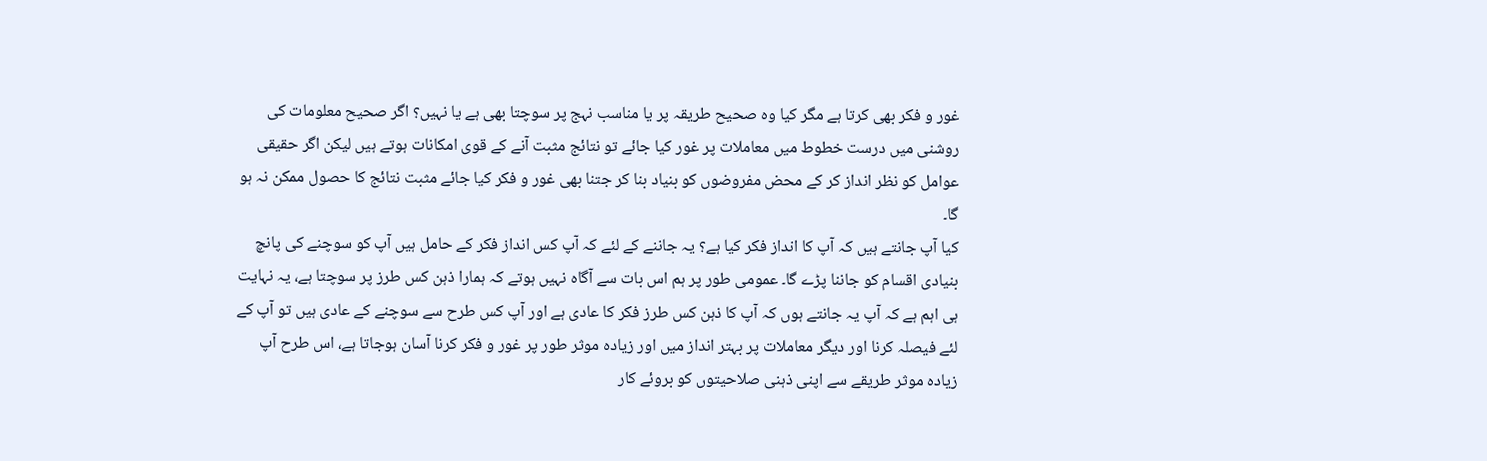غور و فکر بھی کرتا ہے مگر کیا وہ صحیح طریقہ پر یا مناسب نہج پر سوچتا بھی ہے یا نہیں؟ اگر صحیح معلومات کی روشنی میں درست خطوط میں معاملات پر غور کیا جائے تو نتائج مثبت آنے کے قوی امکانات ہوتے ہیں لیکن اگر حقیقی عوامل کو نظر انداز کر کے محض مفروضوں کو بنیاد بنا کر جتنا بھی غور و فکر کیا جائے مثبت نتائج کا حصول ممکن نہ ہو گا۔
کیا آپ جانتے ہیں کہ آپ کا انداز فکر کیا ہے؟ یہ جاننے کے لئے کہ آپ کس انداز فکر کے حامل ہیں آپ کو سوچنے کی پانچ بنیادی اقسام کو جاننا پڑے گا۔ عمومی طور پر ہم اس بات سے آگاہ نہیں ہوتے کہ ہمارا ذہن کس طرز پر سوچتا ہے، یہ نہایت ہی اہم ہے کہ آپ یہ جانتے ہوں کہ آپ کا ذہن کس طرز فکر کا عادی ہے اور آپ کس طرح سے سوچنے کے عادی ہیں تو آپ کے لئے فیصلہ کرنا اور دیگر معاملات پر بہتر انداز میں اور زیادہ موثر طور پر غور و فکر کرنا آسان ہوجاتا ہے، اس طرح آپ زیادہ موثر طریقے سے اپنی ذہنی صلاحیتوں کو بروئے کار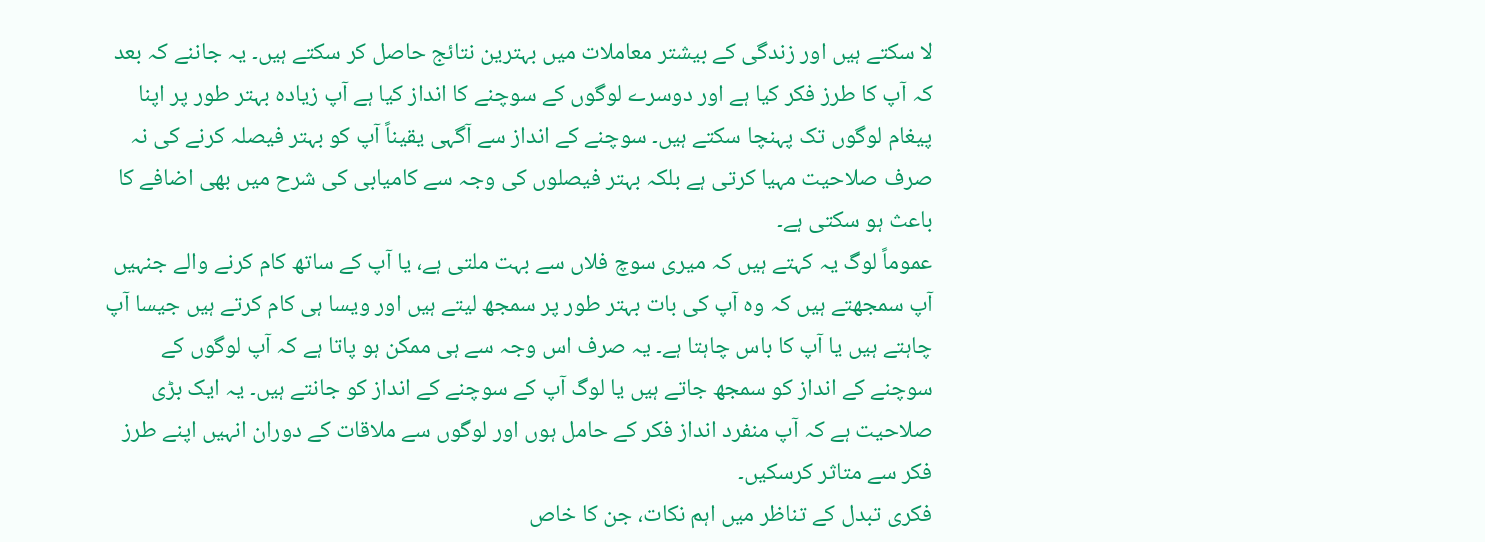لا سکتے ہیں اور زندگی کے بیشتر معاملات میں بہترین نتائج حاصل کر سکتے ہیں۔ یہ جاننے کہ بعد کہ آپ کا طرز فکر کیا ہے اور دوسرے لوگوں کے سوچنے کا انداز کیا ہے آپ زیادہ بہتر طور پر اپنا پیغام لوگوں تک پہنچا سکتے ہیں۔ سوچنے کے انداز سے آگہی یقیناً آپ کو بہتر فیصلہ کرنے کی نہ صرف صلاحیت مہیا کرتی ہے بلکہ بہتر فیصلوں کی وجہ سے کامیابی کی شرح میں بھی اضافے کا باعث ہو سکتی ہے۔
عموماً لوگ یہ کہتے ہیں کہ میری سوچ فلاں سے بہت ملتی ہے، یا آپ کے ساتھ کام کرنے والے جنہیں آپ سمجھتے ہیں کہ وہ آپ کی بات بہتر طور پر سمجھ لیتے ہیں اور ویسا ہی کام کرتے ہیں جیسا آپ چاہتے ہیں یا آپ کا باس چاہتا ہے۔ یہ صرف اس وجہ سے ہی ممکن ہو پاتا ہے کہ آپ لوگوں کے سوچنے کے انداز کو سمجھ جاتے ہیں یا لوگ آپ کے سوچنے کے انداز کو جانتے ہیں۔ یہ ایک بڑی صلاحیت ہے کہ آپ منفرد انداز فکر کے حامل ہوں اور لوگوں سے ملاقات کے دوران انہیں اپنے طرز فکر سے متاثر کرسکیں۔
فکری تبدل کے تناظر میں اہم نکات، جن کا خاص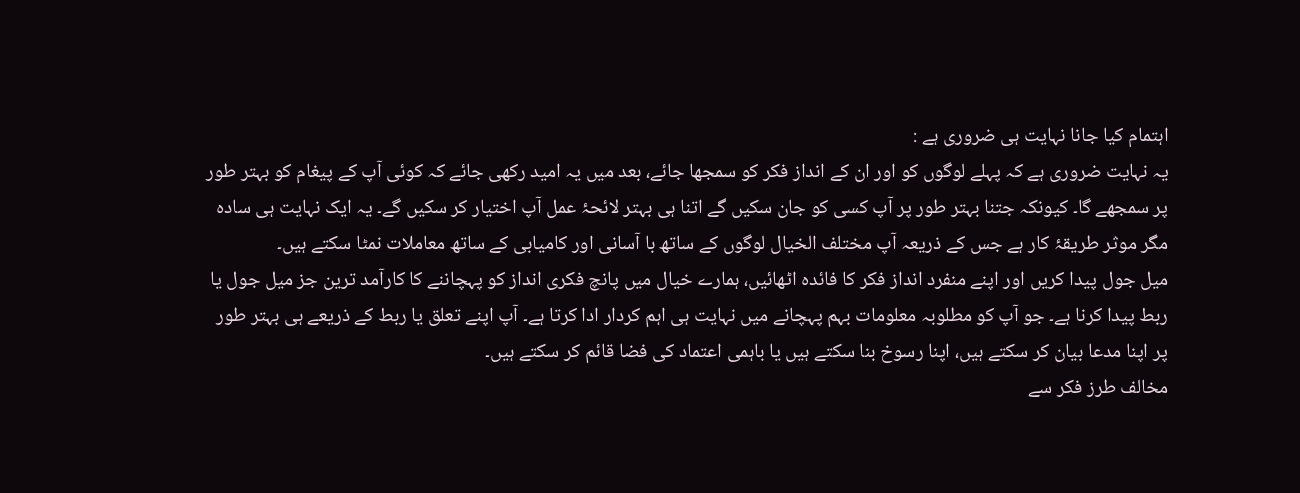اہتمام کیا جانا نہایت ہی ضروری ہے :
یہ نہایت ضروری ہے کہ پہلے لوگوں کو اور ان کے انداز فکر کو سمجھا جائے، بعد میں یہ امید رکھی جائے کہ کوئی آپ کے پیغام کو بہتر طور پر سمجھے گا۔ کیونکہ جتنا بہتر طور پر آپ کسی کو جان سکیں گے اتنا ہی بہتر لائحۂ عمل آپ اختیار کر سکیں گے۔ یہ ایک نہایت ہی سادہ مگر موثر طریقۂ کار ہے جس کے ذریعہ آپ مختلف الخیال لوگوں کے ساتھ با آسانی اور کامیابی کے ساتھ معاملات نمٹا سکتے ہیں۔
میل جول پیدا کریں اور اپنے منفرد انداز فکر کا فائدہ اٹھائیں، ہمارے خیال میں پانچ فکری انداز کو پہچاننے کا کارآمد ترین جز میل جول یا ربط پیدا کرنا ہے۔ جو آپ کو مطلوبہ معلومات بہم پہچانے میں نہایت ہی اہم کردار ادا کرتا ہے۔ آپ اپنے تعلق یا ربط کے ذریعے ہی بہتر طور پر اپنا مدعا بیان کر سکتے ہیں، اپنا رسوخ بنا سکتے ہیں یا باہمی اعتماد کی فضا قائم کر سکتے ہیں۔
مخالف طرز فکر سے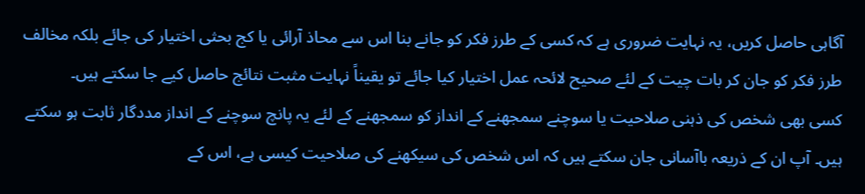آگاہی حاصل کریں، یہ نہایت ضروری ہے کہ کسی کے طرز فکر کو جانے بنا اس سے محاذ آرائی یا کج بحثی اختیار کی جائے بلکہ مخالف طرز فکر کو جان کر بات چیت کے لئے صحیح لائحہ عمل اختیار کیا جائے تو یقیناً نہایت مثبت نتائج حاصل کیے جا سکتے ہیں۔
کسی بھی شخص کی ذہنی صلاحیت یا سوچنے سمجھنے کے انداز کو سمجھنے کے لئے یہ پانچ سوچنے کے انداز مددگار ثابت ہو سکتے ہیں۔ آپ ان کے ذریعہ باآسانی جان سکتے ہیں کہ اس شخص کی سیکھنے کی صلاحیت کیسی ہے، اس کے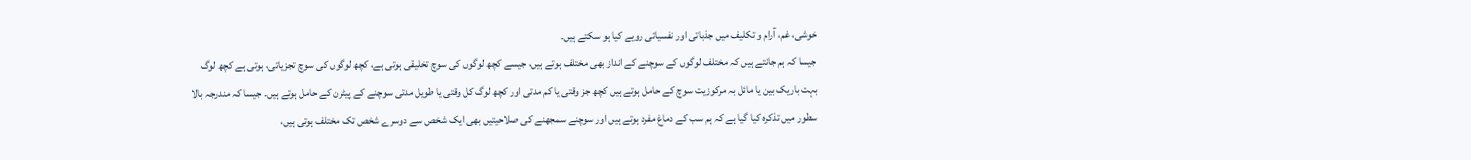خوشی، غم، آرام و تکلیف میں جذباتی اور نفسیاتی رویے کیا ہو سکتے ہیں۔
جیسا کہ ہم جانتے ہیں کہ مختلف لوگوں کے سوچنے کے انداز بھی مختلف ہوتے ہیں، جیسے کچھ لوگوں کی سوچ تخلیقی ہوتی ہے، کچھ لوگوں کی سوچ تجزیاتی، ہوتی ہے کچھ لوگ بہت باریک بین یا مائل بہ مرکوزیت سوچ کے حامل ہوتے ہیں کچھ جز وقتی یا کم مدتی اور کچھ لوگ کل وقتی یا طویل مدتی سوچنے کے پیٹرن کے حامل ہوتے ہیں۔ جیسا کہ مندرجہ بالا سطور میں تذکرہ کیا گیا ہے کہ ہم سب کے دماغ مفرد ہوتے ہیں اور سوچنے سمجھنے کی صلاحیتیں بھی ایک شخص سے دوسرے شخص تک مختلف ہوتی ہیں،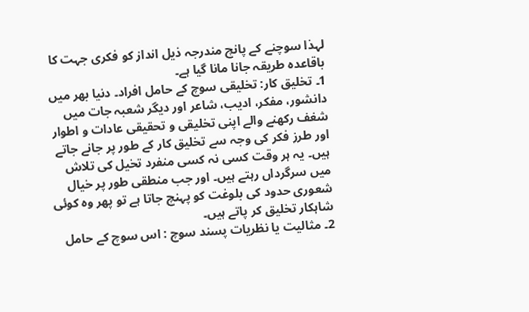لہذا سوچنے کے پانچ مندرجہ ذیل انداز کو فکری جہت کا باقاعدہ طریقہ جانا مانا گیا ہے۔
1۔ تخلیق کار: تخلیقی سوچ کے حامل افراد۔ دنیا بھر میں دانشور، مفکر، ادیب، شاعر اور دیگر شعبہ جات میں شغف رکھنے والے اپنی تخلیقی و تحقیقی عادات و اطوار اور طرز فکر کی وجہ سے تخلیق کار کے طور پر جانے جاتے ہیں۔ یہ ہر وقت کسی نہ کسی منفرد تخیل کی تلاش میں سرگرداں رہتے ہیں۔ اور جب منطقی طور پر خیال شعوری حدود کی بلوغت کو پہنچ جاتا ہے تو پھر وہ کوئی شاہکار تخلیق کر پاتے ہیں۔
2۔ مثالیت یا نظریات پسند سوچ : اس سوچ کے حامل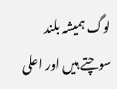لوگ ہمیشہ بلند سوچتے ہیں اور اعلی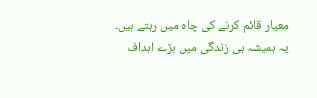معیار قائم کرنے کی چاہ میں رہتے ہیں۔ یہ ہمیشہ ہی زندگی میں بڑے اہداف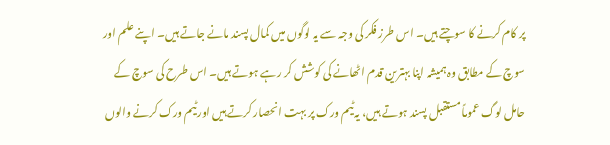پر کام کرنے کا سوچتے ہیں۔ اس طرز فکر کی وجہ سے یہ لوگوں میں کمال پسند مانے جاتے ہیں۔ اپنے علم اور سوچ کے مطابق وہ ہمیشہ اپنا بہترین قدم اٹھانے کی کوشش کر رہے ہوتے ہیں۔ اس طرح کی سوچ کے حامل لوگ عموماً مستقبل پسند ہوتے ہیں، یہ ٹیم ورک پر بہت انحصار کرتے ہیں اور ٹیم ورک کرنے والوں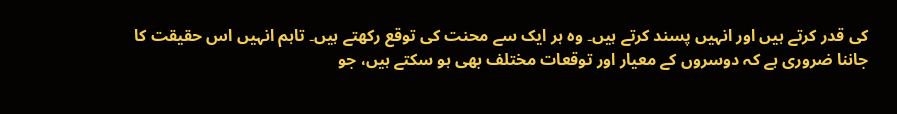کی قدر کرتے ہیں اور انہیں پسند کرتے ہیں۔ وہ ہر ایک سے محنت کی توقع رکھتے ہیں۔ تاہم انہیں اس حقیقت کا جاننا ضروری ہے کہ دوسروں کے معیار اور توقعات مختلف بھی ہو سکتے ہیں، جو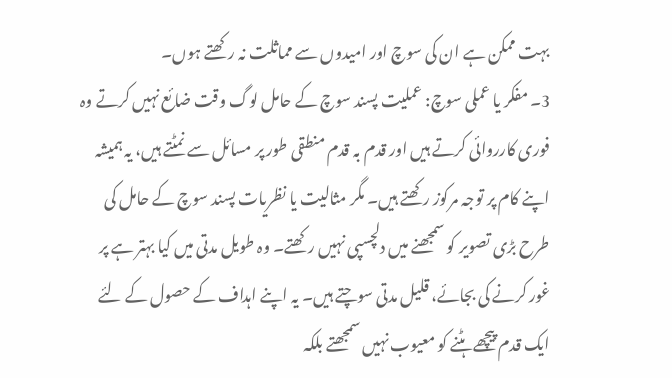بہت ممکن ہے ان کی سوچ اور امیدوں سے مماثلت نہ رکھتے ہوں۔
3۔ مفکر یا عملی سوچ: عملیت پسند سوچ کے حامل لوگ وقت ضائع نہیں کرتے وہ فوری کارروائی کرتے ہیں اور قدم بہ قدم منطقی طور پر مسائل سے نمٹتے ہیں، یہ ہمیشہ اپنے کام پر توجہ مرکوز رکھتے ہیں۔ مگر مثالیت یا نظریات پسند سوچ کے حامل کی طرح بڑی تصویر کو سمجھنے میں دلچسپی نہیں رکھتے۔ وہ طویل مدتی میں کیا بہتر ہے پر غور کرنے کی بجائے، قلیل مدتی سوچتے ہیں۔ یہ اپنے اہداف کے حصول کے لئے ایک قدم پیچھے ہٹنے کو معیوب نہیں سمجھتے بلکہ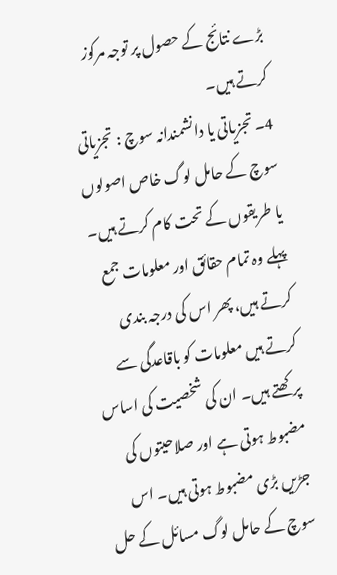بڑے نتائج کے حصول پر توجہ مرکوز کرتے ہیں۔
4۔ تجزیاتی یا دانشمندانہ سوچ : تجزیاتی سوچ کے حامل لوگ خاص اصولوں یا طریقوں کے تحت کام کرتے ہیں۔ پہلے وہ تمام حقائق اور معلومات جمع کرتے ہیں، پھر اس کی درجہ بندی کرتے ہیں معلومات کو باقاعدگی سے پرکھتے ہیں۔ ان کی شخصیت کی اساس مضبوط ہوتی ہے اور صلاحیتوں کی جڑیں بڑی مضبوط ہوتی ہیں۔ اس سوچ کے حامل لوگ مسائل کے حل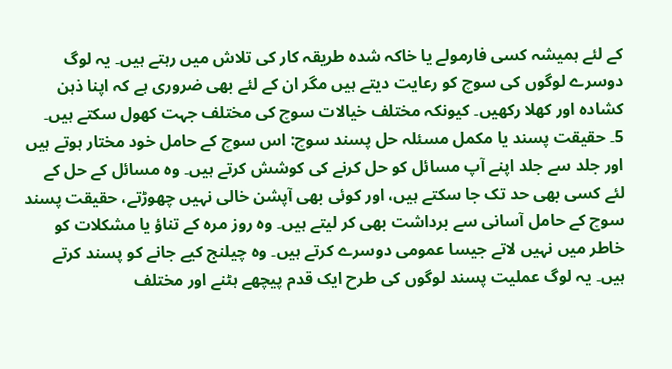کے لئے ہمیشہ کسی فارمولے یا خاکہ شدہ طریقہ کار کی تلاش میں رہتے ہیں۔ یہ لوگ دوسرے لوگوں کی سوچ کو رعایت دیتے ہیں مگر ان کے لئے بھی ضروری ہے کہ اپنا ذہن کشادہ اور کھلا رکھیں۔ کیونکہ مختلف خیالات سوچ کی مختلف جہت کھول سکتے ہیں۔
5۔ حقیقت پسند یا مکمل مسئلہ حل پسند سوچ: اس سوچ کے حامل خود مختار ہوتے ہیں اور جلد سے جلد اپنے آپ مسائل کو حل کرنے کی کوشش کرتے ہیں۔ وہ مسائل کے حل کے لئے کسی بھی حد تک جا سکتے ہیں، اور کوئی بھی آپشن خالی نہیں چھوڑتے، حقیقت پسند سوچ کے حامل آسانی سے برداشت بھی کر لیتے ہیں۔ وہ روز مرہ کے تناؤ یا مشکلات کو خاطر میں نہیں لاتے جیسا عمومی دوسرے کرتے ہیں۔ وہ چیلنج کیے جانے کو پسند کرتے ہیں۔ یہ لوگ عملیت پسند لوگوں کی طرح ایک قدم پیچھے ہٹنے اور مختلف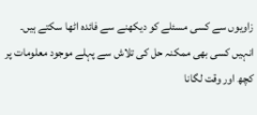زاویوں سے کسی مسئلے کو دیکھنے سے فائدہ اٹھا سکتے ہیں۔ انہیں کسی بھی ممکنہ حل کی تلاش سے پہلے موجود معلومات پر کچھ اور وقت لگانا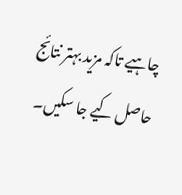چاہیے تاکہ مزید بہتر نتائج حاصل کیے جا سکیں۔